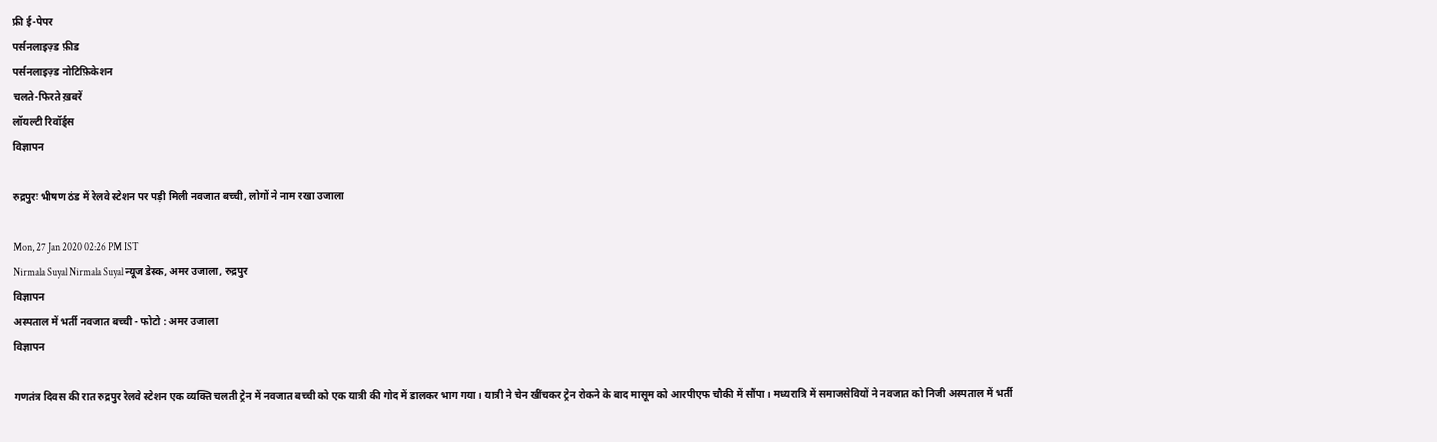फ्री ई-पेपर
पर्सनलाइज़्ड फ़ीड
पर्सनलाइज़्ड नोटिफ़िकेशन
चलते-फिरते ख़बरें
लॉयल्टी रिवॉर्ड्स
विज्ञापन

रुद्रपुरः भीषण ठंड में रेलवे स्टेशन पर पड़ी मिली नवजात बच्ची, लोगों ने नाम रखा उजाला

Mon, 27 Jan 2020 02:26 PM IST
Nirmala Suyal Nirmala Suyal न्यूज डेस्क, अमर उजाला, रुद्रपुर
विज्ञापन
अस्पताल में भर्ती नवजात बच्ची - फोटो : अमर उजाला
विज्ञापन

गणतंत्र दिवस की रात रुद्रपुर रेलवे स्टेशन एक व्यक्ति चलती ट्रेन में नवजात बच्ची को एक यात्री की गोद में डालकर भाग गया। यात्री ने चेन खींचकर ट्रेन रोकने के बाद मासूम को आरपीएफ चौकी में सौंपा। मध्यरात्रि में समाजसेवियों ने नवजात को निजी अस्पताल में भर्ती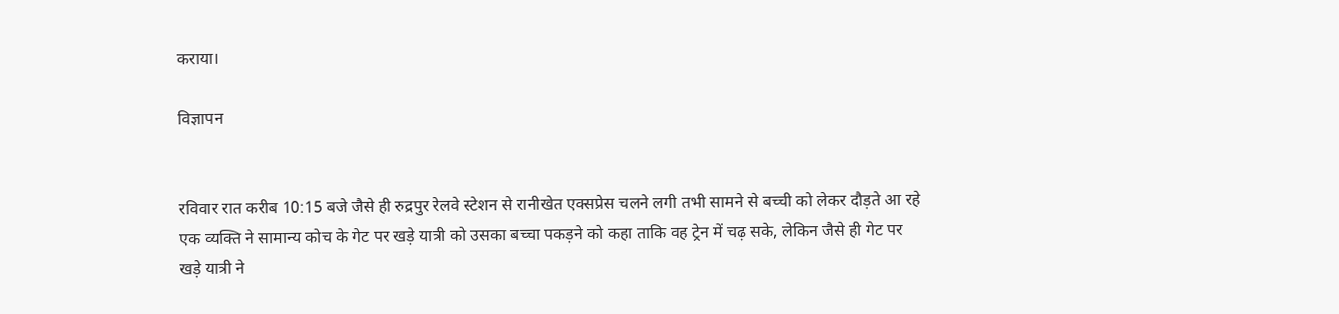कराया।

विज्ञापन


रविवार रात करीब 10:15 बजे जैसे ही रुद्रपुर रेलवे स्टेशन से रानीखेत एक्सप्रेस चलने लगी तभी सामने से बच्ची को लेकर दौड़ते आ रहे एक व्यक्ति ने सामान्य कोच के गेट पर खड़े यात्री को उसका बच्चा पकड़ने को कहा ताकि वह ट्रेन में चढ़ सके, लेकिन जैसे ही गेट पर खड़े यात्री ने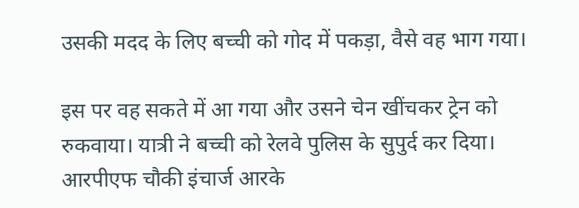उसकी मदद के लिए बच्ची को गोद में पकड़ा, वैसे वह भाग गया।

इस पर वह सकते में आ गया और उसने चेन खींचकर ट्रेन को रुकवाया। यात्री ने बच्ची को रेलवे पुलिस के सुपुर्द कर दिया। आरपीएफ चौकी इंचार्ज आरके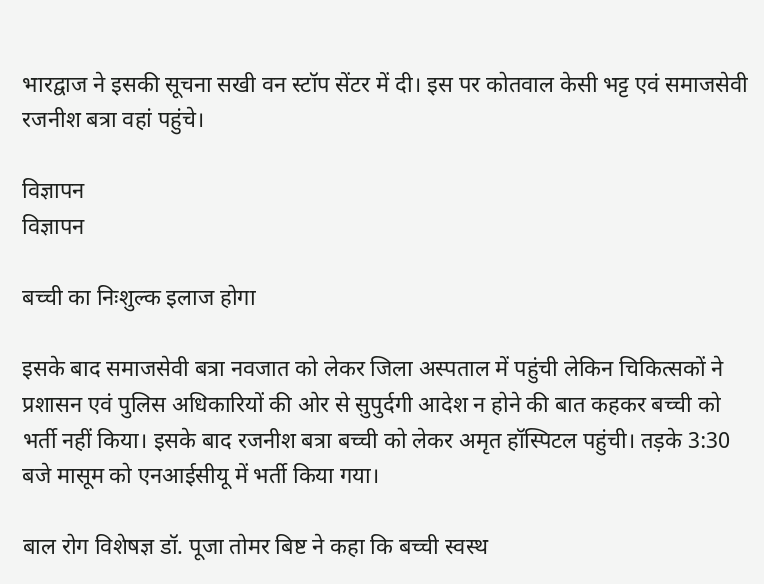भारद्वाज ने इसकी सूचना सखी वन स्टॉप सेंटर में दी। इस पर कोतवाल केसी भट्ट एवं समाजसेवी रजनीश बत्रा वहां पहुंचे।

विज्ञापन
विज्ञापन

बच्ची का निःशुल्क इलाज होगा

इसके बाद समाजसेवी बत्रा नवजात को लेकर जिला अस्पताल में पहुंची लेकिन चिकित्सकों ने प्रशासन एवं पुलिस अधिकारियों की ओर से सुपुर्दगी आदेश न होने की बात कहकर बच्ची को भर्ती नहीं किया। इसके बाद रजनीश बत्रा बच्ची को लेकर अमृत हॉस्पिटल पहुंची। तड़के 3:30 बजे मासूम को एनआईसीयू में भर्ती किया गया।

बाल रोग विशेषज्ञ डॉ. पूजा तोमर बिष्ट ने कहा कि बच्ची स्वस्थ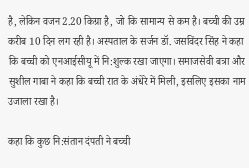है, लेकिन वजन 2.20 किग्रा है, जो कि सामान्य से कम है। बच्ची की उम्र करीब 10 दिन लग रही है। अस्पताल के सर्जन डॉ. जसविंदर सिंह ने कहा कि बच्ची को एनआईसीयू में नि:शुल्क रखा जाएगा। समाजसेवी बत्रा और सुशील गाबा ने कहा कि बच्ची रात के अंधेरे में मिली, इसलिए इसका नाम उजाला रखा है।

कहा कि कुछ नि:संतान दंपती ने बच्ची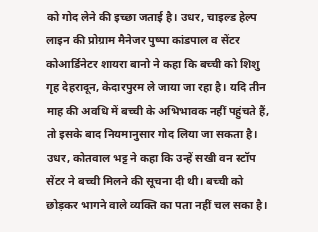को गोद लेने की इच्छा जताई है। उधर, चाइल्ड हेल्प लाइन की प्रोग्राम मैनेजर पुष्पा कांडपाल व सेंटर कोआर्डिनेटर शायरा बानो ने कहा कि बच्ची को शिशु गृह देहरादून, केदारपुरम ले जाया जा रहा है। यदि तीन माह की अवधि में बच्ची के अभिभावक नहीं पहुंचते हैं, तो इसके बाद नियमानुसार गोद लिया जा सकता है। उधर, कोतवाल भट्ट ने कहा कि उन्हें सखी वन स्टॉप सेंटर ने बच्ची मिलने की सूचना दी थी। बच्ची को छोड़कर भागने वाले व्यक्ति का पता नहीं चल सका है।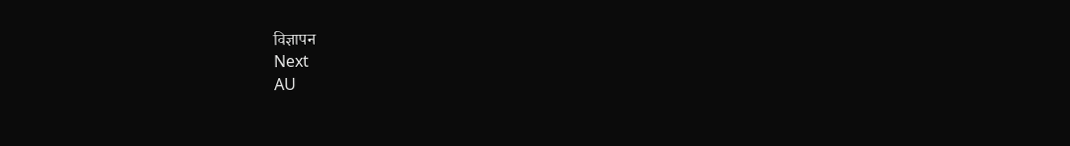विज्ञापन
Next
AU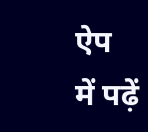ऐप में पढ़ें